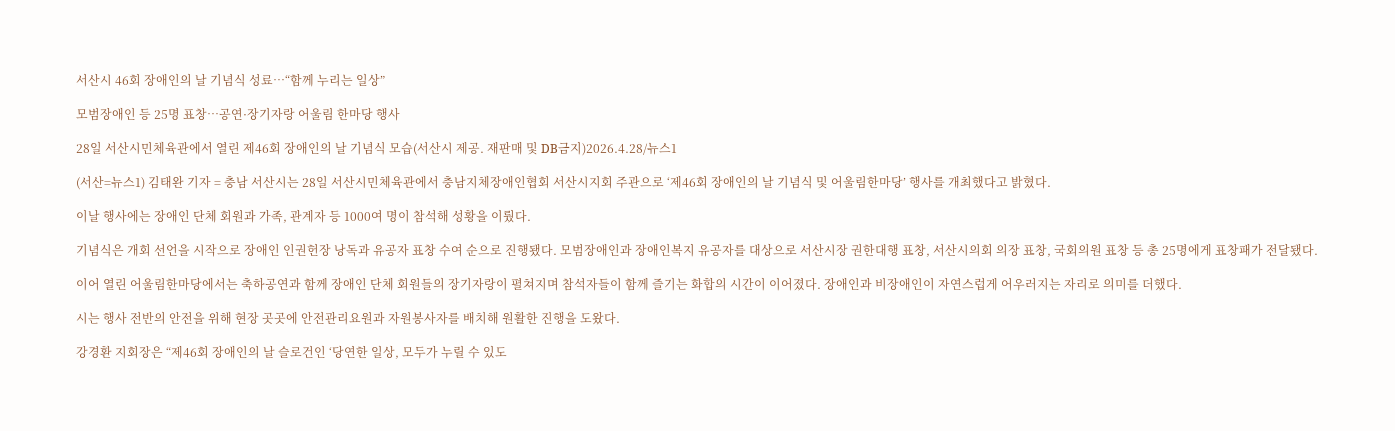서산시 46회 장애인의 날 기념식 성료…“함께 누리는 일상”

모범장애인 등 25명 표창…공연·장기자랑 어울림 한마당 행사

28일 서산시민체육관에서 열린 제46회 장애인의 날 기념식 모습(서산시 제공. 재판매 및 DB금지)2026.4.28/뉴스1

(서산=뉴스1) 김태완 기자 = 충남 서산시는 28일 서산시민체육관에서 충남지체장애인협회 서산시지회 주관으로 ‘제46회 장애인의 날 기념식 및 어울림한마당’ 행사를 개최했다고 밝혔다.

이날 행사에는 장애인 단체 회원과 가족, 관계자 등 1000여 명이 참석해 성황을 이뤘다.

기념식은 개회 선언을 시작으로 장애인 인권헌장 낭독과 유공자 표창 수여 순으로 진행됐다. 모범장애인과 장애인복지 유공자를 대상으로 서산시장 권한대행 표창, 서산시의회 의장 표창, 국회의원 표창 등 총 25명에게 표창패가 전달됐다.

이어 열린 어울림한마당에서는 축하공연과 함께 장애인 단체 회원들의 장기자랑이 펼쳐지며 참석자들이 함께 즐기는 화합의 시간이 이어졌다. 장애인과 비장애인이 자연스럽게 어우러지는 자리로 의미를 더했다.

시는 행사 전반의 안전을 위해 현장 곳곳에 안전관리요원과 자원봉사자를 배치해 원활한 진행을 도왔다.

강경환 지회장은 “제46회 장애인의 날 슬로건인 ‘당연한 일상, 모두가 누릴 수 있도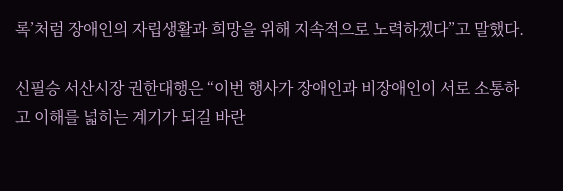록’처럼 장애인의 자립생활과 희망을 위해 지속적으로 노력하겠다”고 말했다.

신필승 서산시장 권한대행은 “이번 행사가 장애인과 비장애인이 서로 소통하고 이해를 넓히는 계기가 되길 바란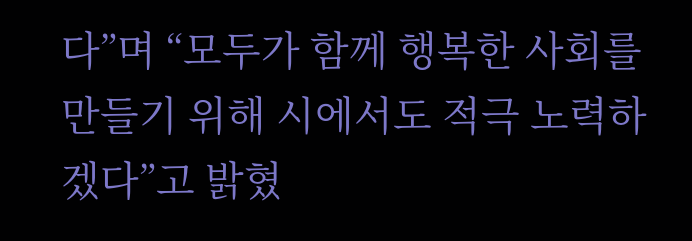다”며 “모두가 함께 행복한 사회를 만들기 위해 시에서도 적극 노력하겠다”고 밝혔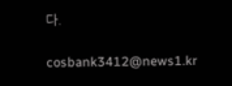다.

cosbank3412@news1.kr